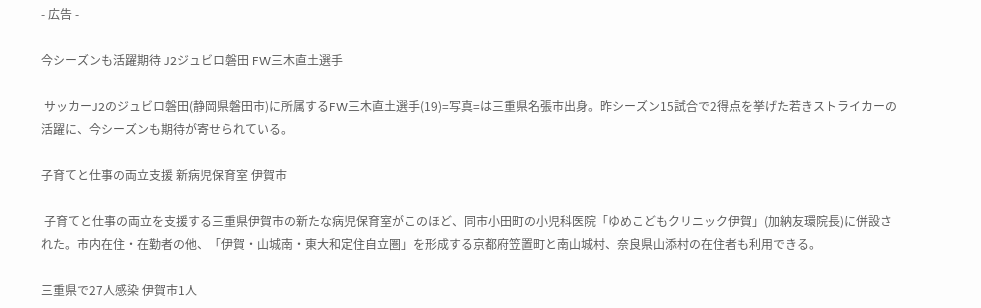- 広告 -

今シーズンも活躍期待 J2ジュビロ磐田 FW三木直土選手

 サッカーJ2のジュビロ磐田(静岡県磐田市)に所属するFW三木直土選手(19)=写真=は三重県名張市出身。昨シーズン15試合で2得点を挙げた若きストライカーの活躍に、今シーズンも期待が寄せられている。

子育てと仕事の両立支援 新病児保育室 伊賀市

 子育てと仕事の両立を支援する三重県伊賀市の新たな病児保育室がこのほど、同市小田町の小児科医院「ゆめこどもクリニック伊賀」(加納友環院長)に併設された。市内在住・在勤者の他、「伊賀・山城南・東大和定住自立圏」を形成する京都府笠置町と南山城村、奈良県山添村の在住者も利用できる。

三重県で27人感染 伊賀市1人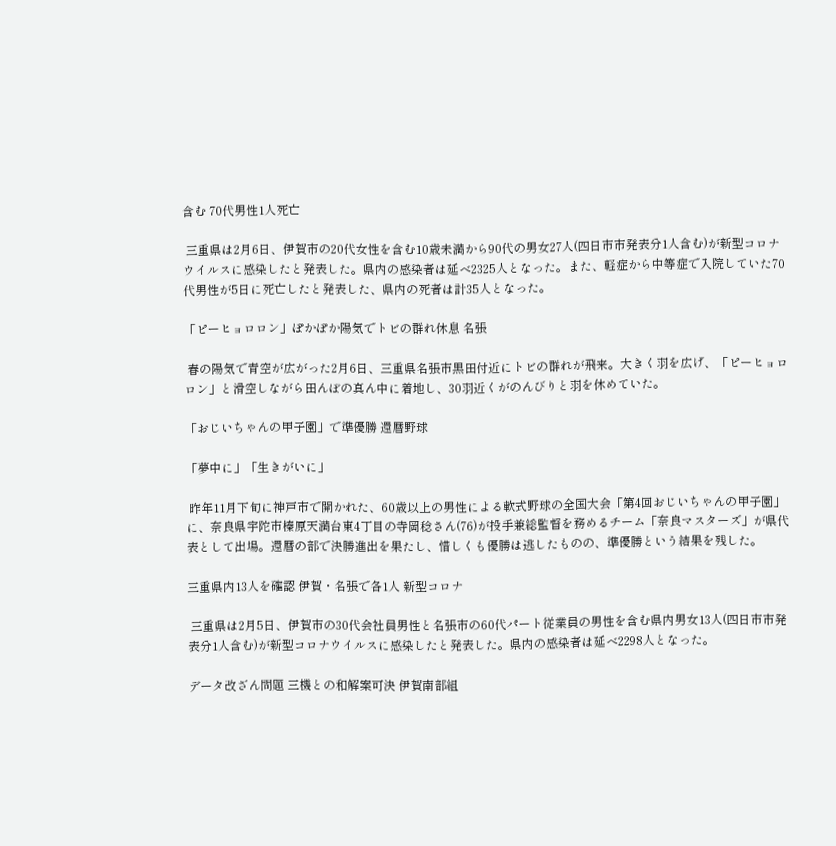含む 70代男性1人死亡

 三重県は2月6日、伊賀市の20代女性を含む10歳未満から90代の男女27人(四日市市発表分1人含む)が新型コロナウイルスに感染したと発表した。県内の感染者は延べ2325人となった。また、軽症から中等症で入院していた70代男性が5日に死亡したと発表した、県内の死者は計35人となった。

「ピーヒョロロン」ぽかぽか陽気でトビの群れ休息 名張

 春の陽気で青空が広がった2月6日、三重県名張市黒田付近にトビの群れが飛来。大きく羽を広げ、「ピーヒョロロン」と滑空しながら田んぼの真ん中に着地し、30羽近くがのんびりと羽を休めていた。

「おじいちゃんの甲子園」で準優勝 還暦野球

「夢中に」「生きがいに」

 昨年11月下旬に神戸市で開かれた、60歳以上の男性による軟式野球の全国大会「第4回おじいちゃんの甲子園」に、奈良県宇陀市榛原天満台東4丁目の寺岡稔さん(76)が投手兼総監督を務めるチーム「奈良マスターズ」が県代表として出場。還暦の部で決勝進出を果たし、惜しくも優勝は逃したものの、準優勝という結果を残した。

三重県内13人を確認 伊賀・名張で各1人 新型コロナ

 三重県は2月5日、伊賀市の30代会社員男性と名張市の60代パート従業員の男性を含む県内男女13人(四日市市発表分1人含む)が新型コロナウイルスに感染したと発表した。県内の感染者は延べ2298人となった。

データ改ざん問題 三機との和解案可決 伊賀南部組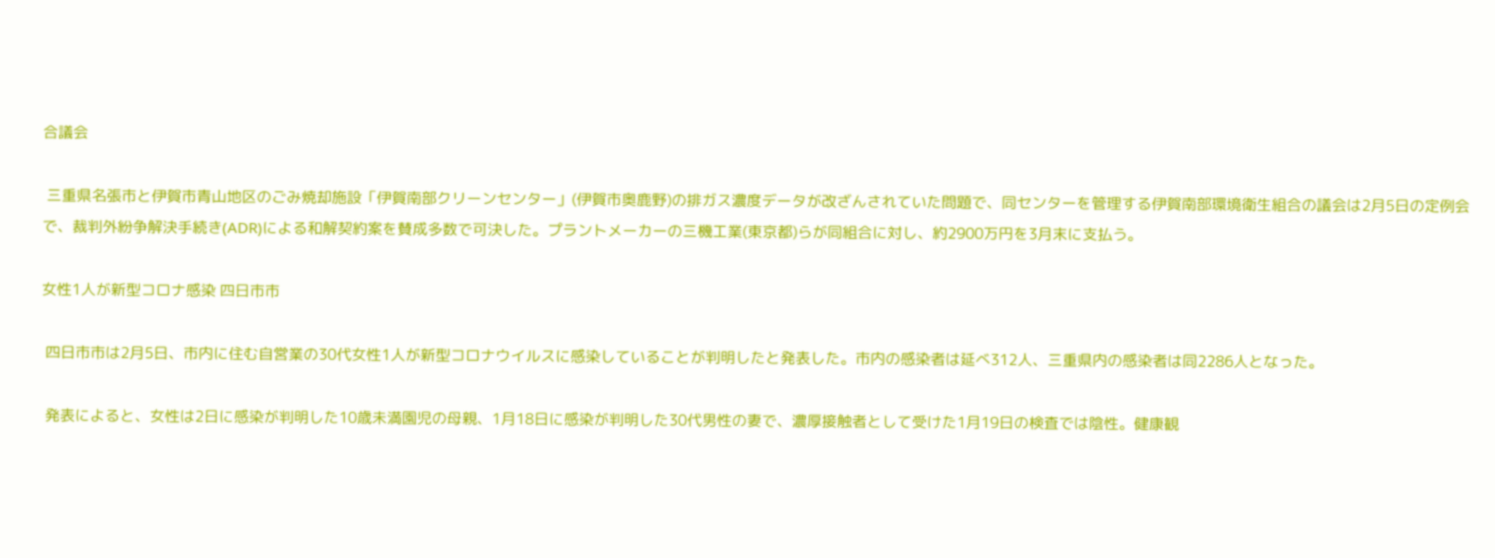合議会

 三重県名張市と伊賀市青山地区のごみ焼却施設「伊賀南部クリーンセンター」(伊賀市奥鹿野)の排ガス濃度データが改ざんされていた問題で、同センターを管理する伊賀南部環境衛生組合の議会は2月5日の定例会で、裁判外紛争解決手続き(ADR)による和解契約案を賛成多数で可決した。プラントメーカーの三機工業(東京都)らが同組合に対し、約2900万円を3月末に支払う。

女性1人が新型コロナ感染 四日市市

 四日市市は2月5日、市内に住む自営業の30代女性1人が新型コロナウイルスに感染していることが判明したと発表した。市内の感染者は延べ312人、三重県内の感染者は同2286人となった。

 発表によると、女性は2日に感染が判明した10歳未満園児の母親、1月18日に感染が判明した30代男性の妻で、濃厚接触者として受けた1月19日の検査では陰性。健康観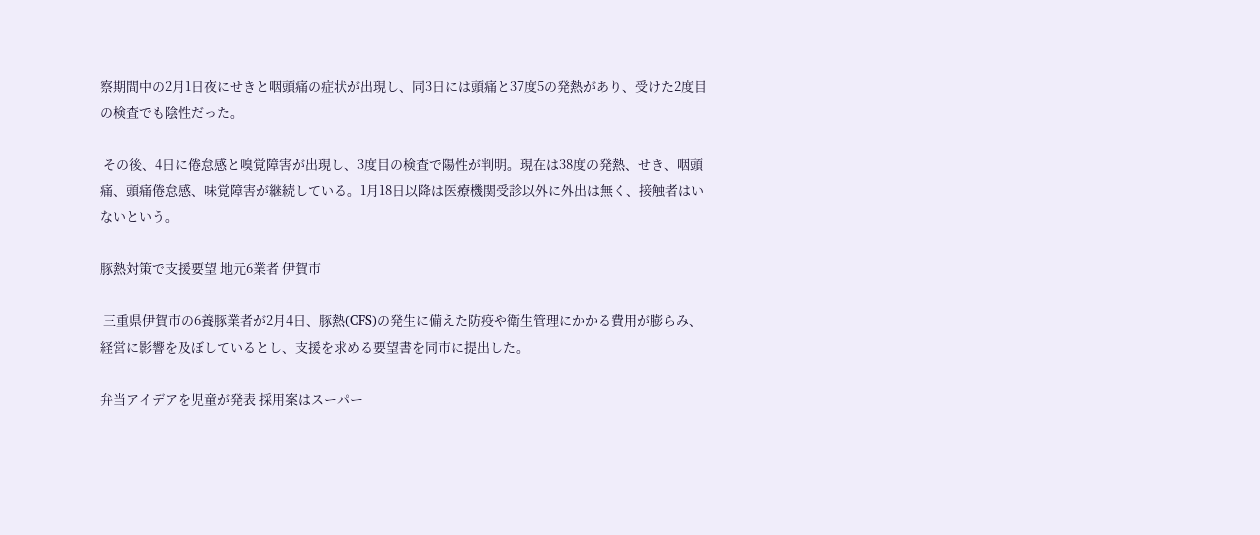察期間中の2月1日夜にせきと咽頭痛の症状が出現し、同3日には頭痛と37度5の発熱があり、受けた2度目の検査でも陰性だった。

 その後、4日に倦怠感と嗅覚障害が出現し、3度目の検査で陽性が判明。現在は38度の発熱、せき、咽頭痛、頭痛倦怠感、味覚障害が継続している。1月18日以降は医療機関受診以外に外出は無く、接触者はいないという。

豚熱対策で支援要望 地元6業者 伊賀市

 三重県伊賀市の6養豚業者が2月4日、豚熱(CFS)の発生に備えた防疫や衛生管理にかかる費用が膨らみ、経営に影響を及ぼしているとし、支援を求める要望書を同市に提出した。

弁当アイデアを児童が発表 採用案はスーパー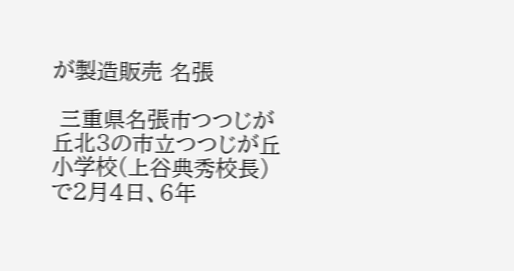が製造販売 名張

 三重県名張市つつじが丘北3の市立つつじが丘小学校(上谷典秀校長)で2月4日、6年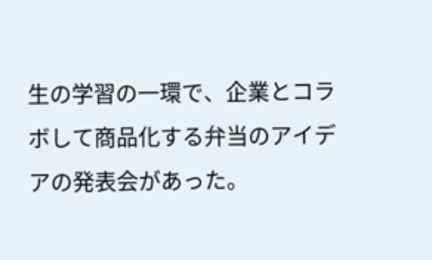生の学習の一環で、企業とコラボして商品化する弁当のアイデアの発表会があった。